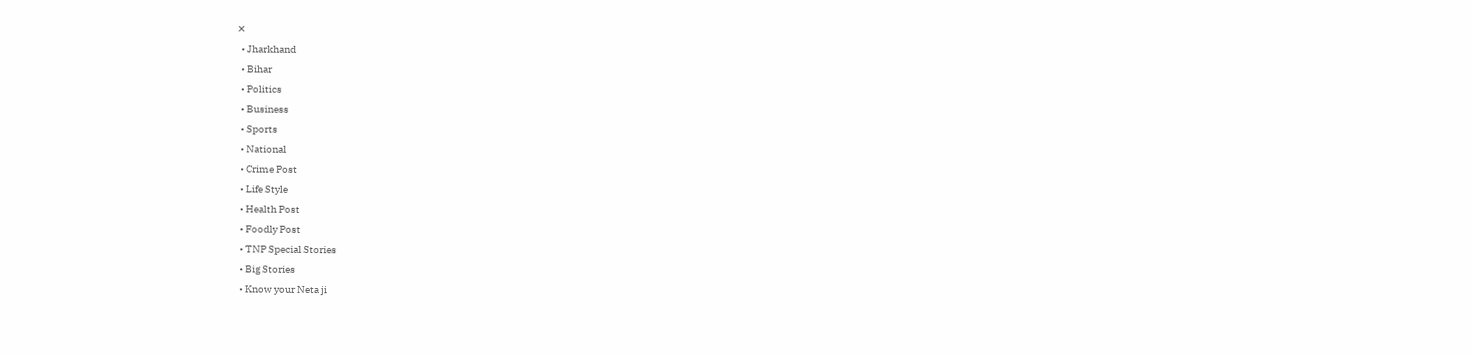✕
  • Jharkhand
  • Bihar
  • Politics
  • Business
  • Sports
  • National
  • Crime Post
  • Life Style
  • Health Post
  • Foodly Post
  • TNP Special Stories
  • Big Stories
  • Know your Neta ji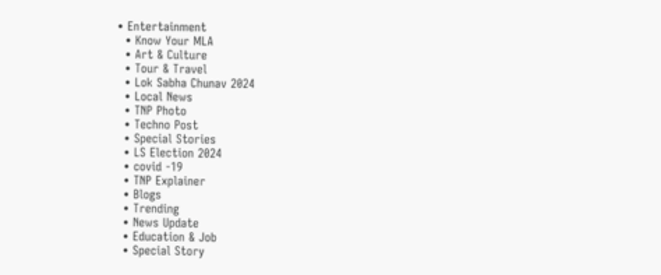• Entertainment
  • Know Your MLA
  • Art & Culture
  • Tour & Travel
  • Lok Sabha Chunav 2024
  • Local News
  • TNP Photo
  • Techno Post
  • Special Stories
  • LS Election 2024
  • covid -19
  • TNP Explainer
  • Blogs
  • Trending
  • News Update
  • Education & Job
  • Special Story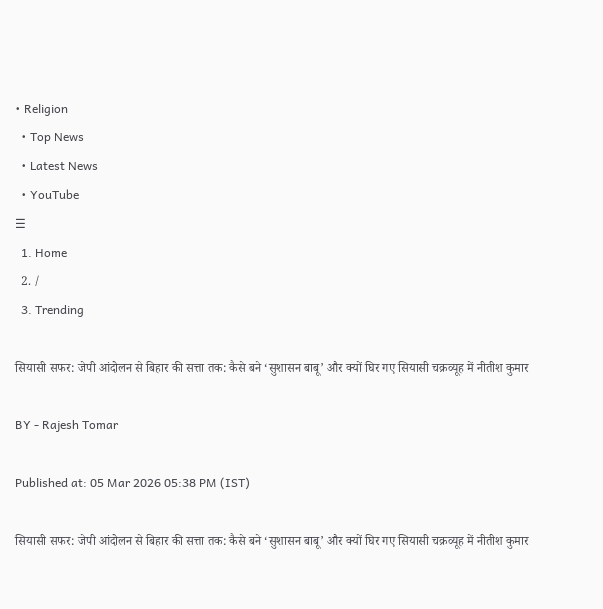• Religion
  • Top News
  • Latest News
  • YouTube
☰
  1. Home
  2. /
  3. Trending

सियासी सफर: जेपी आंदोलन से बिहार की सत्ता तक: कैसे बने ‘सुशासन बाबू’ और क्यों घिर गए सियासी चक्रव्यूह में नीतीश कुमार

BY - Rajesh Tomar

Published at: 05 Mar 2026 05:38 PM (IST)

सियासी सफर: जेपी आंदोलन से बिहार की सत्ता तक: कैसे बने ‘सुशासन बाबू’ और क्यों घिर गए सियासी चक्रव्यूह में नीतीश कुमार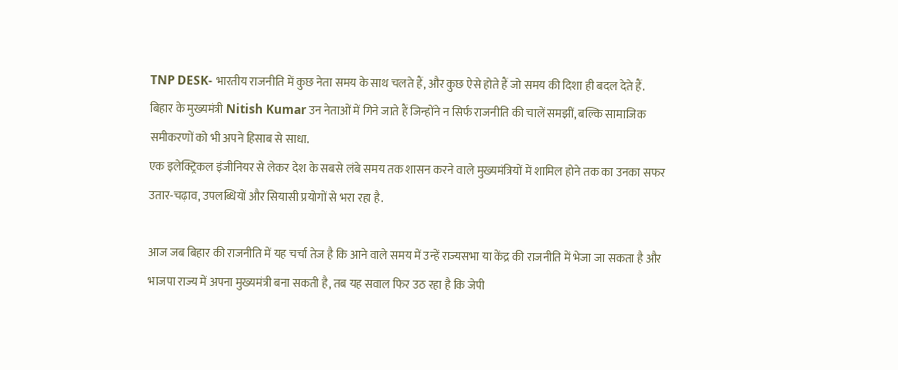TNP DESK- भारतीय राजनीति में कुछ नेता समय के साथ चलते हैं, और कुछ ऐसे होते हैं जो समय की दिशा ही बदल देते हैं. बिहार के मुख्यमंत्री Nitish Kumar उन नेताओं में गिने जाते हैं जिन्होंने न सिर्फ राजनीति की चालें समझीं, बल्कि सामाजिक समीकरणों को भी अपने हिसाब से साधा.
एक इलेक्ट्रिकल इंजीनियर से लेकर देश के सबसे लंबे समय तक शासन करने वाले मुख्यमंत्रियों में शामिल होने तक का उनका सफर उतार-चढ़ाव, उपलब्धियों और सियासी प्रयोगों से भरा रहा है.

आज जब बिहार की राजनीति में यह चर्चा तेज है कि आने वाले समय में उन्हें राज्यसभा या केंद्र की राजनीति में भेजा जा सकता है और भाजपा राज्य में अपना मुख्यमंत्री बना सकती है, तब यह सवाल फिर उठ रहा है कि जेपी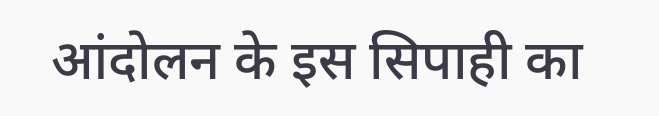आंदोलन के इस सिपाही का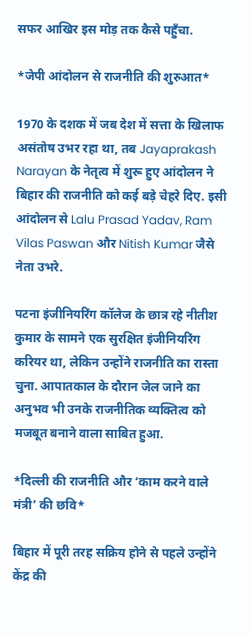सफर आखिर इस मोड़ तक कैसे पहुँचा.

*जेपी आंदोलन से राजनीति की शुरुआत*

1970 के दशक में जब देश में सत्ता के खिलाफ असंतोष उभर रहा था, तब Jayaprakash Narayan के नेतृत्व में शुरू हुए आंदोलन ने बिहार की राजनीति को कई बड़े चेहरे दिए. इसी आंदोलन से Lalu Prasad Yadav, Ram Vilas Paswan और Nitish Kumar जैसे नेता उभरे.

पटना इंजीनियरिंग कॉलेज के छात्र रहे नीतीश कुमार के सामने एक सुरक्षित इंजीनियरिंग करियर था, लेकिन उन्होंने राजनीति का रास्ता चुना. आपातकाल के दौरान जेल जाने का अनुभव भी उनके राजनीतिक व्यक्तित्व को मजबूत बनाने वाला साबित हुआ.

*दिल्ली की राजनीति और ‘काम करने वाले मंत्री’ की छवि*

बिहार में पूरी तरह सक्रिय होने से पहले उन्होंने केंद्र की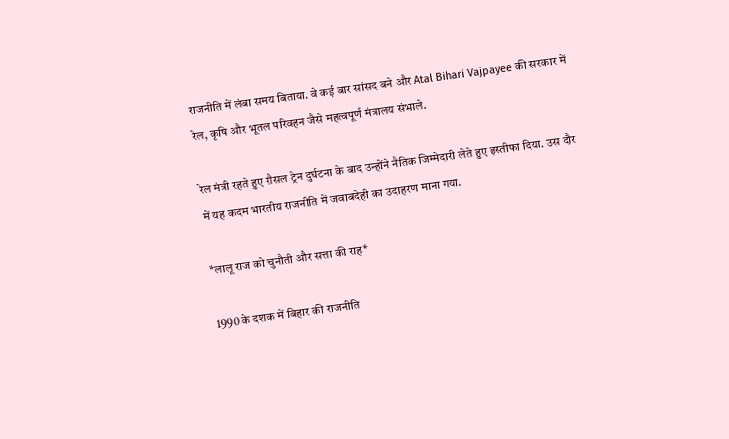राजनीति में लंबा समय बिताया. वे कई बार सांसद बने और Atal Bihari Vajpayee की सरकार में रेल, कृषि और भूतल परिवहन जैसे महत्वपूर्ण मंत्रालय संभाले.

रेल मंत्री रहते हुए ग़ैसल ट्रेन दुर्घटना के बाद उन्होंने नैतिक जिम्मेदारी लेते हुए इस्तीफा दिया. उस दौर में यह कदम भारतीय राजनीति में जवाबदेही का उदाहरण माना गया.

*लालू राज को चुनौती और सत्ता की राह*

1990 के दशक में बिहार की राजनीति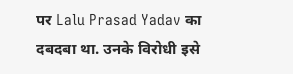पर Lalu Prasad Yadav का दबदबा था. उनके विरोधी इसे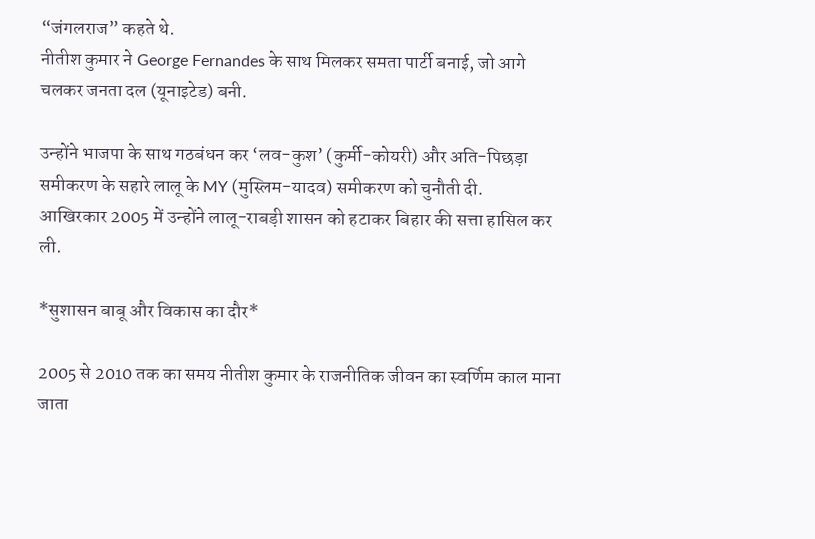“जंगलराज” कहते थे.
नीतीश कुमार ने George Fernandes के साथ मिलकर समता पार्टी बनाई, जो आगे चलकर जनता दल (यूनाइटेड) बनी.

उन्होंने भाजपा के साथ गठबंधन कर ‘लव-कुश’ (कुर्मी-कोयरी) और अति-पिछड़ा समीकरण के सहारे लालू के MY (मुस्लिम-यादव) समीकरण को चुनौती दी.
आखिरकार 2005 में उन्होंने लालू-राबड़ी शासन को हटाकर बिहार की सत्ता हासिल कर ली.

*सुशासन बाबू और विकास का दौर*

2005 से 2010 तक का समय नीतीश कुमार के राजनीतिक जीवन का स्वर्णिम काल माना जाता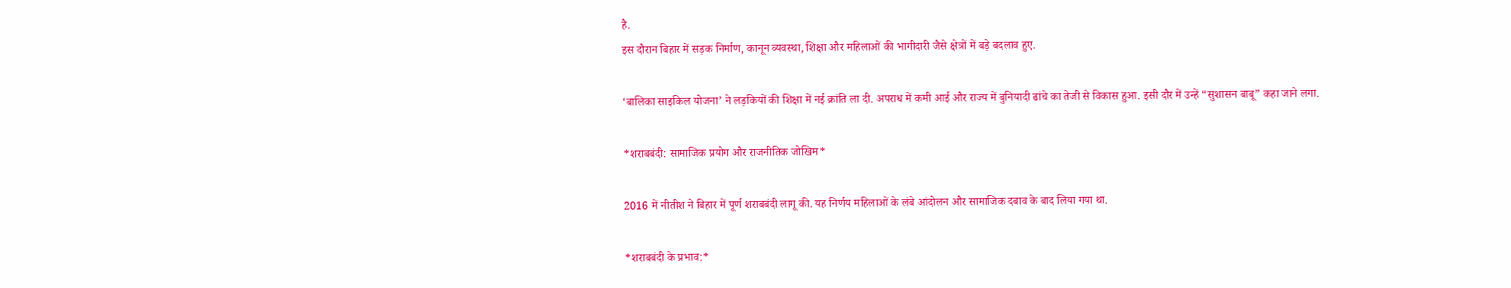है.
इस दौरान बिहार में सड़क निर्माण, कानून व्यवस्था, शिक्षा और महिलाओं की भागीदारी जैसे क्षेत्रों में बड़े बदलाव हुए.

‘बालिका साइकिल योजना’ ने लड़कियों की शिक्षा में नई क्रांति ला दी. अपराध में कमी आई और राज्य में बुनियादी ढांचे का तेजी से विकास हुआ. इसी दौर में उन्हें “सुशासन बाबू” कहा जाने लगा.

*शराबबंदी: सामाजिक प्रयोग और राजनीतिक जोखिम*

2016 में नीतीश ने बिहार में पूर्ण शराबबंदी लागू की. यह निर्णय महिलाओं के लंबे आंदोलन और सामाजिक दबाव के बाद लिया गया था.

*शराबबंदी के प्रभाव:*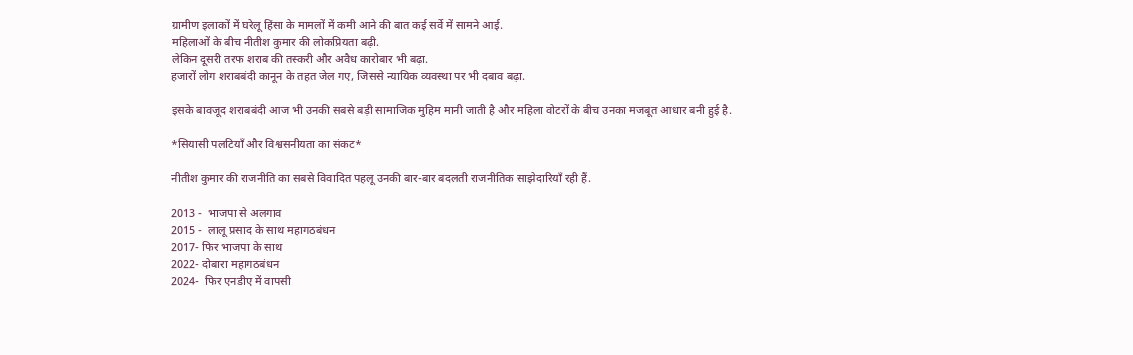ग्रामीण इलाकों में घरेलू हिंसा के मामलों में कमी आने की बात कई सर्वे में सामने आई.
महिलाओं के बीच नीतीश कुमार की लोकप्रियता बढ़ी.
लेकिन दूसरी तरफ शराब की तस्करी और अवैध कारोबार भी बढ़ा.
हजारों लोग शराबबंदी कानून के तहत जेल गए, जिससे न्यायिक व्यवस्था पर भी दबाव बढ़ा.

इसके बावजूद शराबबंदी आज भी उनकी सबसे बड़ी सामाजिक मुहिम मानी जाती है और महिला वोटरों के बीच उनका मजबूत आधार बनी हुई है.

*सियासी पलटियाँ और विश्वसनीयता का संकट*

नीतीश कुमार की राजनीति का सबसे विवादित पहलू उनकी बार-बार बदलती राजनीतिक साझेदारियाँ रही हैं.

2013 -  भाजपा से अलगाव
2015 -  लालू प्रसाद के साथ महागठबंधन
2017- फिर भाजपा के साथ
2022- दोबारा महागठबंधन
2024-  फिर एनडीए में वापसी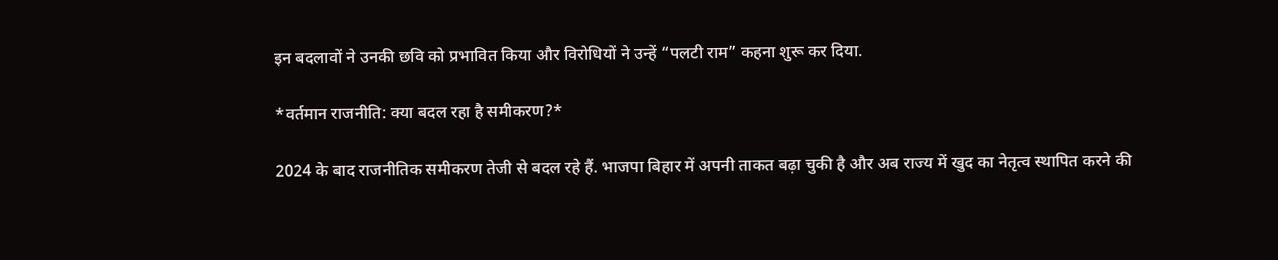इन बदलावों ने उनकी छवि को प्रभावित किया और विरोधियों ने उन्हें “पलटी राम” कहना शुरू कर दिया.

*वर्तमान राजनीति: क्या बदल रहा है समीकरण?*

2024 के बाद राजनीतिक समीकरण तेजी से बदल रहे हैं. भाजपा बिहार में अपनी ताकत बढ़ा चुकी है और अब राज्य में खुद का नेतृत्व स्थापित करने की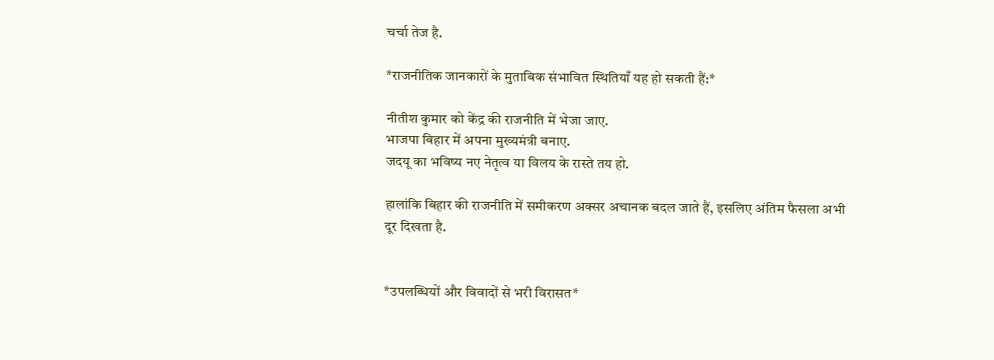चर्चा तेज है.

*राजनीतिक जानकारों के मुताबिक संभावित स्थितियाँ यह हो सकती हैं:*

नीतीश कुमार को केंद्र की राजनीति में भेजा जाए.
भाजपा बिहार में अपना मुख्यमंत्री बनाए.
जदयू का भविष्य नए नेतृत्व या विलय के रास्ते तय हो.

हालांकि बिहार की राजनीति में समीकरण अक्सर अचानक बदल जाते हैं, इसलिए अंतिम फैसला अभी दूर दिखता है.


*उपलब्धियों और विवादों से भरी विरासत*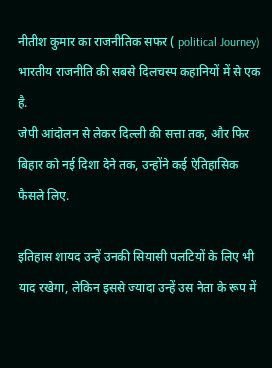नीतीश कुमार का राजनीतिक सफर ( political Journey) भारतीय राजनीति की सबसे दिलचस्प कहानियों में से एक है.
जेपी आंदोलन से लेकर दिल्ली की सत्ता तक, और फिर बिहार को नई दिशा देने तक, उन्होंने कई ऐतिहासिक फैसले लिए.

इतिहास शायद उन्हें उनकी सियासी पलटियों के लिए भी याद रखेगा, लेकिन इससे ज्यादा उन्हें उस नेता के रूप में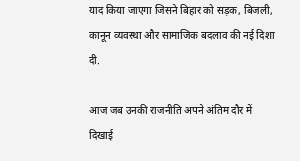याद किया जाएगा जिसने बिहार को सड़क, बिजली, कानून व्यवस्था और सामाजिक बदलाव की नई दिशा दी.

आज जब उनकी राजनीति अपने अंतिम दौर में दिखाई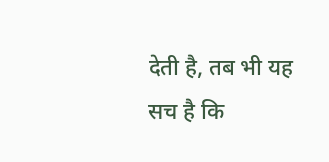देती है, तब भी यह सच है कि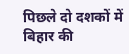पिछले दो दशकों में बिहार की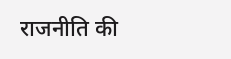राजनीति की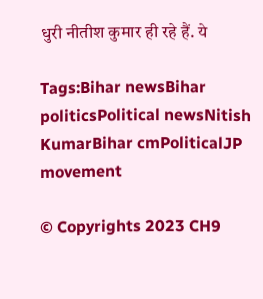धुरी नीतीश कुमार ही रहे हैं. ये

Tags:Bihar newsBihar politicsPolitical newsNitish KumarBihar cmPoliticalJP movement

© Copyrights 2023 CH9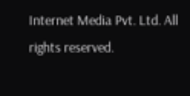Internet Media Pvt. Ltd. All rights reserved.